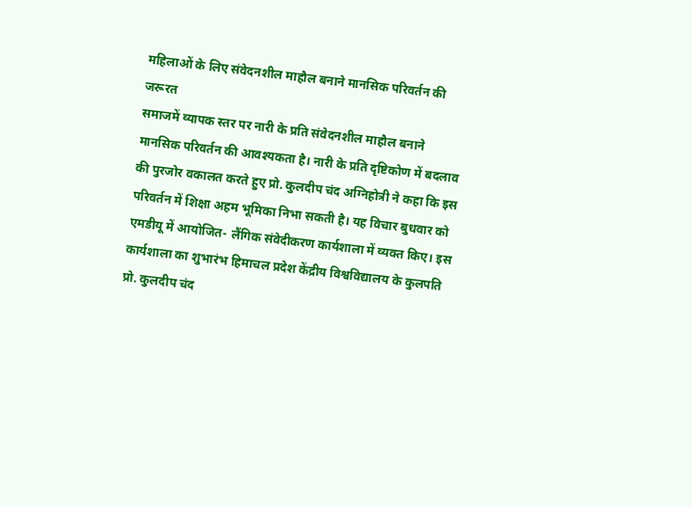महिलाओं के लिए संवेदनशील माहौल बनाने मानसिक परिवर्तन की जरूरत
समाजमें व्यापक स्तर पर नारी के प्रति संवेदनशील माहौल बनाने मानसिक परिवर्तन की आवश्यकता है। नारी के प्रति दृष्टिकोण में बदलाव की पुरजोर वकालत करते हुए प्रो. कुलदीप चंद अग्निहोत्री ने कहा कि इस परिवर्तन में शिक्षा अहम भूमिका निभा सकती है। यह विचार बुधवार को एमडीयू में आयोजित- लैंगिक संवेदीकरण कार्यशाला में व्यक्त किए। इस कार्यशाला का शुभारंभ हिमाचल प्रदेश केंद्रीय विश्वविद्यालय के कुलपति प्रो. कुलदीप चंद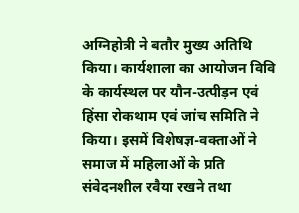अग्निहोत्री ने बतौर मुख्य अतिथि किया। कार्यशाला का आयोजन विवि के कार्यस्थल पर यौन-उत्पीड़न एवं हिंसा रोकथाम एवं जांच समिति ने किया। इसमें विशेषज्ञ-वक्ताओं ने समाज में महिलाओं के प्रति संवेदनशील रवैया रखने तथा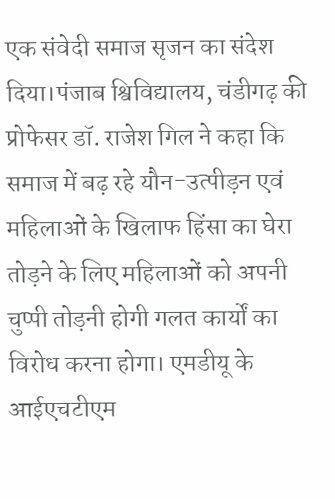एक संवेदी समाज सृजन का संदेश दिया।पंजाब श्विविद्यालय, चंडीगढ़ की प्रोफेसर डॉ. राजेश गिल ने कहा कि समाज में बढ़ रहे यौन-उत्पीड़न एवं महिलाओं के खिलाफ हिंसा का घेरा तोड़ने के लिए महिलाओं को अपनी चुप्पी तोड़नी होगी गलत कार्यों का विरोध करना होगा। एमडीयू के आईएचटीएम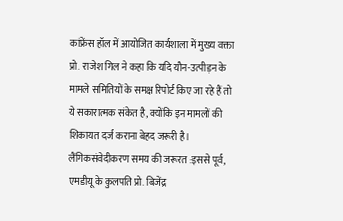कांफ्रेंस हॉल में आयोजित कार्यशाला में मुख्य वक्ता प्रो. राजेश गिल ने कहा कि यदि यौन-उत्पीड़न के मामले समितियों के समक्ष रिपोर्ट किए जा रहे हैं तो ये सकारात्मक संकेत है, क्योंकि इन मामलों की शिकायत दर्ज कराना बेहद जरूरी है।
लैंगिकसंवेदीकरण समय की जरूरत :इससे पूर्व, एमडीयू के कुलपति प्रो. बिजेंद्र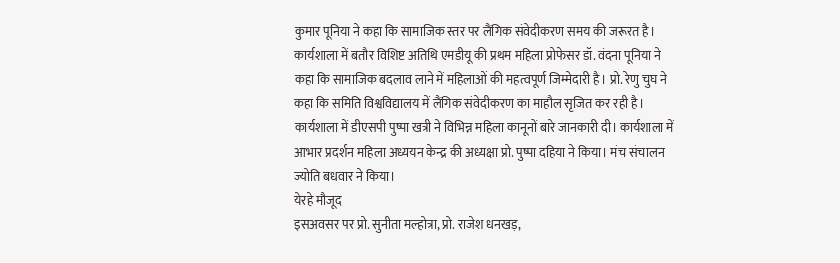कुमार पूनिया ने कहा कि सामाजिक स्तर पर लैंगिक संवेदीकरण समय की जरूरत है। कार्यशाला में बतौर विशिष्ट अतिथि एमडीयू की प्रथम महिला प्रोफेसर डॉ. वंदना पूनिया ने कहा कि सामाजिक बदलाव लाने में महिलाओं की महत्वपूर्ण जिम्मेदारी है। प्रो. रेणु चुघ ने कहा कि समिति विश्वविद्यालय में लैंगिक संवेदीकरण का माहौल सृजित कर रही है। कार्यशाला में डीएसपी पुष्पा खत्री ने विभिन्न महिला कानूनों बारे जानकारी दी। कार्यशाला में आभार प्रदर्शन महिला अध्ययन केन्द्र की अध्यक्षा प्रो. पुष्पा दहिया ने किया। मंच संचालन ज्योति बधवार ने किया।
येरहे मौजूद
इसअवसर पर प्रो. सुनीता मल्होत्रा, प्रो. राजेश धनखड़,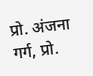प्रो. अंजना गर्ग, प्रो.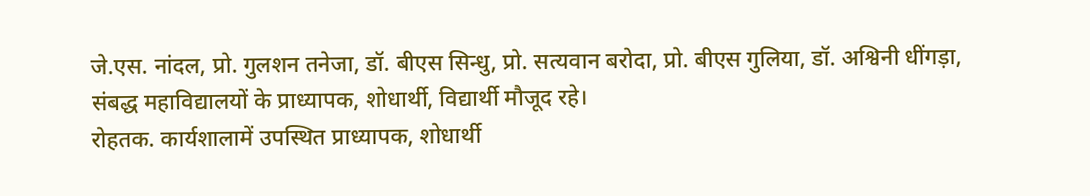जे.एस. नांदल, प्रो. गुलशन तनेजा, डॉ. बीएस सिन्धु, प्रो. सत्यवान बरोदा, प्रो. बीएस गुलिया, डॉ. अश्विनी धींगड़ा, संबद्ध महाविद्यालयों के प्राध्यापक, शोधार्थी, विद्यार्थी मौजूद रहे।
रोहतक. कार्यशालामें उपस्थित प्राध्यापक, शोधार्थी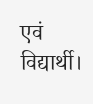एवं विद्यार्थी।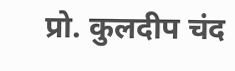प्रो. कुलदीप चंद